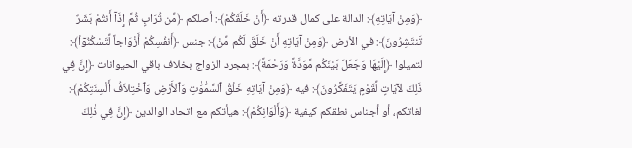﴿وَمِنْ آيَاتِهِ﴾: الدالة على كمال قدرته ﴿أَنْ خَلَقَكُمْ﴾: أصلكم ﴿مِّن تُرَابٍ ثُمَّ إِذَآ أَنتُمْ بَشَرٌ تَنتَشِرُونَ﴾: في الأرض ﴿وَمِنْ آيَاتِهِ أَنْ خَلَقَ لَكُم مِّنْ﴾: جنس ﴿أَنفُسِكُمْ أَزْوَاجاً لِّتَسْكُنُوۤاْ﴾: لتميلوا ﴿إِلَيْهَا وَجَعَلَ بَيْنَكُم مَّوَدَّةً وَرَحْمَةً﴾: بمجرد الزواج بخلاف باقي الحيوانات ﴿إِنَّ فِي ذَلِكَ لآيَاتٍ لِّقَوْمٍ يَتَفَكَّرُونَ﴾: فيه ﴿وَمِنْ آيَاتِهِ خَلْقُ ٱلسَّمَٰوَٰتِ وَٱلأَرْضِ وَٱخْتِلاَفُ أَلْسِنَتِكُمْ﴾: لغاتكم، أو أجناس نطقكم كيفية ﴿وَأَلْوَانِكُمْ﴾: هيأتكم مع اتحاد الوالدين ﴿إِنَّ فِي ذٰلِكَ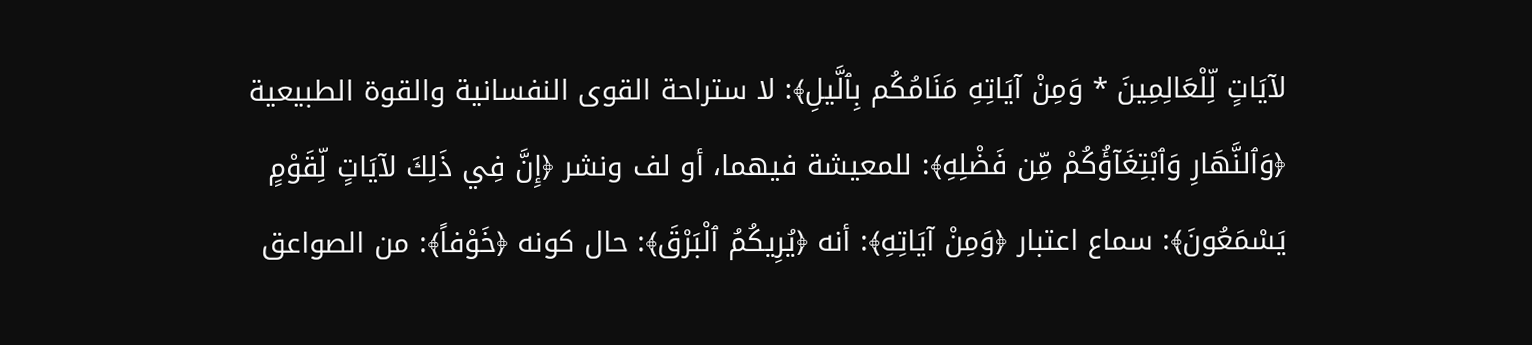لآيَاتٍ لِّلْعَالِمِينَ * وَمِنْ آيَاتِهِ مَنَامُكُم بِٱلَّيلِ﴾: لا ستراحة القوى النفسانية والقوة الطبيعية ﴿وَٱلنَّهَارِ وَٱبْتِغَآؤُكُمْ مِّن فَضْلِهِ﴾: للمعيشة فيهما، أو لف ونشر ﴿إِنَّ فِي ذَلِكَ لآيَاتٍ لِّقَوْمٍ يَسْمَعُونَ﴾: سماع اعتبار ﴿وَمِنْ آيَاتِهِ﴾: أنه ﴿يُرِيكُمُ ٱلْبَرْقَ﴾: حال كونه ﴿خَوْفاً﴾: من الصواعق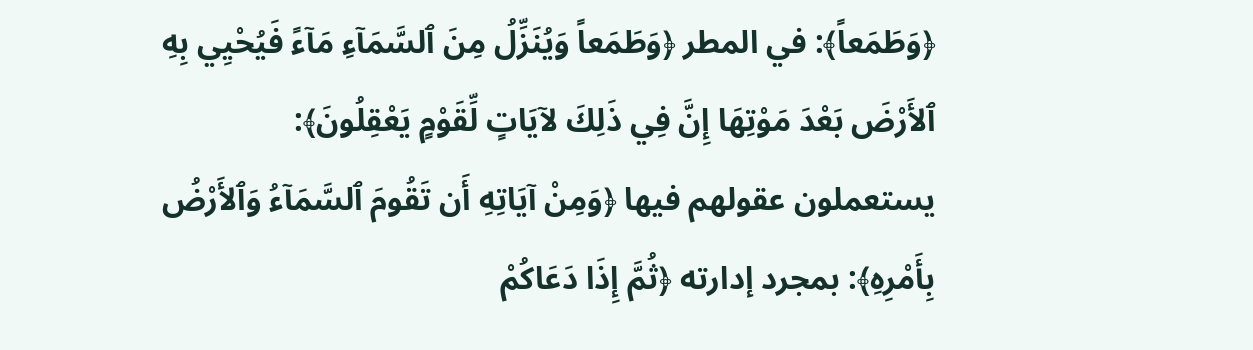﴿وَطَمَعاً﴾: في المطر ﴿وَطَمَعاً وَيُنَزِّلُ مِنَ ٱلسَّمَآءِ مَآءً فَيُحْيِي بِهِ ٱلأَرْضَ بَعْدَ مَوْتِهَا إِنَّ فِي ذَلِكَ لآيَاتٍ لِّقَوْمٍ يَعْقِلُونَ﴾: يستعملون عقولهم فيها ﴿وَمِنْ آيَاتِهِ أَن تَقُومَ ٱلسَّمَآءُ وَٱلأَرْضُ بِأَمْرِهِ﴾: بمجرد إدارته ﴿ثُمَّ إِذَا دَعَاكُمْ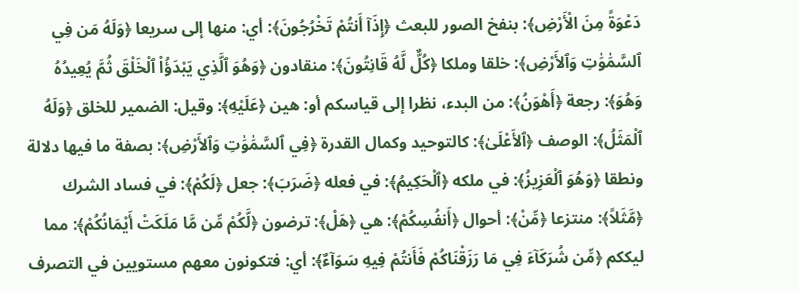دَعْوَةً مِنَ الْأَرْضِ﴾: بنفخ الصور للبعث ﴿إِذَآ أَنتُمْ تَخْرُجُونَ﴾: أي: منها إلى سريعا ﴿وَلَهُ مَن فِي ٱلسَّمَٰوَٰتِ وَٱلأَرْضِ﴾: خلقا وملكا ﴿كُلٌّ لَّهُ قَانِتُونَ﴾: منقادون ﴿وَهُوَ ٱلَّذِي يَبْدَؤُاْ ٱلْخَلْقَ ثُمَّ يُعِيدُهُ وَهُوَ﴾: رجعة ﴿أَهْوَنُ﴾: من البدء، نظرا إلى قياسكم أو: هين ﴿عَلَيْهِ﴾: وقيل: الضمير للخلق ﴿وَلَهُ ٱلْمَثَلُ﴾: الوصف ﴿ٱلأَعْلَىٰ﴾: كالتوحيد وكمال القدرة ﴿فِي ٱلسَّمَٰوَٰتِ وَٱلأَرْضِ﴾: بصفة ما فيها دلالة ونطقا ﴿وَهُوَ ٱلْعَزِيزُ﴾: في ملكه ﴿ٱلْحَكِيمُ﴾: في فعله ﴿ضَرَبَ﴾: جعل ﴿لَكُمْ﴾: في فساد الشرك ﴿مَّثَلاً﴾: منتزعا ﴿مِّنْ﴾: أحوال ﴿أَنفُسِكُمْ﴾: هي ﴿هَلْ﴾: ترضون ﴿لَّكُمْ مِّن مَّا مَلَكَتْ أَيْمَانُكُمْ﴾: مما ليككم ﴿مِّن شُرَكَآءَ فِي مَا رَزَقْنَاكُمْ فَأَنتُمْ فِيهِ سَوَآءٌ﴾: أي: فتكونون معهم مستويين في التصرف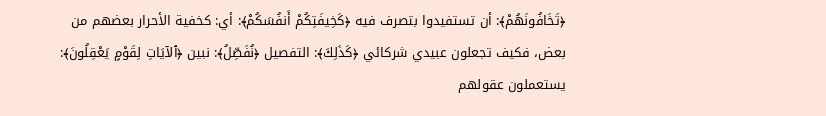﴿تَخَافُونَهُمْ﴾: أن تستفيدوا بتصرف فيه ﴿كَخِيفَتِكُمْ أَنفُسَكُمْ﴾: أي: كخفية الأحرار بعضهم من بعض، فكيف تجعلون عبيدي شركائي ﴿كَذَلِكَ﴾: التفصيل ﴿نُفَصِّلُ﴾: نبين ﴿ٱلآيَاتِ لِقَوْمٍ يَعْقِلُونَ﴾: يستعملون عقولهم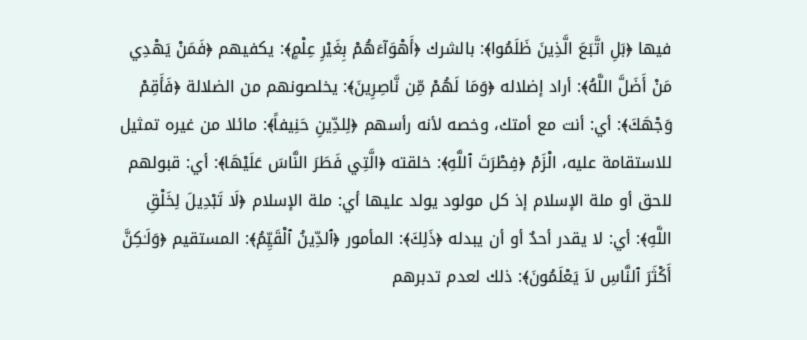فيها ﴿بَلِ اتَّبَعَ الَّذِينَ ظَلَمُوا﴾: بالشرك ﴿أَهْوَآءَهُمْ بِغَيْرِ عِلْمٍ﴾: يكفيهم ﴿فَمَنْ يَهْدِي مَنْ أَضَلَّ اللَّهُ﴾: أراد إضلاله ﴿وَمَا لَهُمْ مِّن نَّاصِرِينَ﴾: يخلصونهم من الضلالة ﴿فَأَقِمْ وَجْهَكَ﴾: أي: أنت مع أمتك، وخصه لأنه رأسهم ﴿لِلدِّينِ حَنِيفاً﴾: مائلا من غيره تمثيل للاستقامة عليه، الْزَمْ ﴿فِطْرَتَ ٱللَّهِ﴾: خلقته ﴿الَّتِي فَطَرَ النَّاسَ عَلَيْهَا﴾: أي: قبولهم للحق أو ملة الإسلام إذ كل مولود يولد عليها أي: ملة الإسلام ﴿لَا تَبْدِيلَ لِخَلْقِ اللَّهِ﴾: أي: لا يقدر أحدٌ أو أن يبدله ﴿ذَلِكَ﴾: المأمور ﴿ٱلدِّينُ ٱلْقَيِّمُ﴾: المستقيم ﴿وَلَـٰكِنَّ أَكْثَرَ ٱلنَّاسِ لاَ يَعْلَمُونَ﴾: ذلك لعدم تدبرهم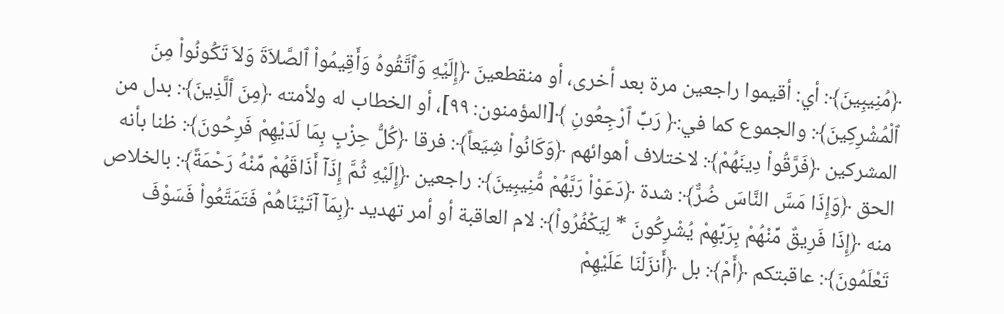﴿مُنِيبِينَ﴾: أي: أقيموا راجعين مرة بعد أخرى، أو منقطعينَ ﴿إِلَيْهِ وَٱتَّقُوهُ وَأَقِيمُواْ ٱلصَّلاَةَ وَلاَ تَكُونُواْ مِنَ ٱلْمُشْرِكِينَ﴾: والجموع كما في:﴿ رَبِّ ٱرْجِعُونِ ﴾[المؤمنون: ٩٩]، أو الخطاب له ولأمته ﴿مِنَ ٱلَّذِينَ﴾: بدل من المشركين ﴿فَرَّقُواْ دِينَهُمْ﴾: لاختلاف أهوائهم ﴿وَكَانُواْ شِيَعاً﴾: فرقا ﴿كُلُّ حِزْبٍ بِمَا لَدَيْهِمْ فَرِحُونَ﴾: ظنا بأنه الحق ﴿وَإِذَا مَسَّ النَّاسَ ضُرٌّ﴾: شدة ﴿دَعَوْاْ رَبَّهُمْ مُّنِيبِينَ﴾: راجعين ﴿إِلَيْهِ ثُمَّ إِذَآ أَذَاقَهُمْ مِّنْهُ رَحْمَةً﴾: بالخلاص منه ﴿إِذَا فَرِيقٌ مِّنْهُمْ بِرَبِّهِمْ يُشْرِكُونَ * لِيَكْفُرُواْ﴾: لام العاقبة أو أمر تهديد ﴿بِمَآ آتَيْنَاهُمْ فَتَمَتَّعُواْ فَسَوْفَ تَعْلَمُونَ﴾: عاقبتكم ﴿أَمْ﴾: بل ﴿أَنزَلْنَا عَلَيْهِمْ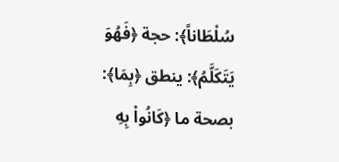سُلْطَاناً﴾: حجة ﴿فَهُوَ يَتَكَلَّمُ﴾: ينطق ﴿بِمَا﴾: بصحة ما ﴿كَانُواْ بِهِ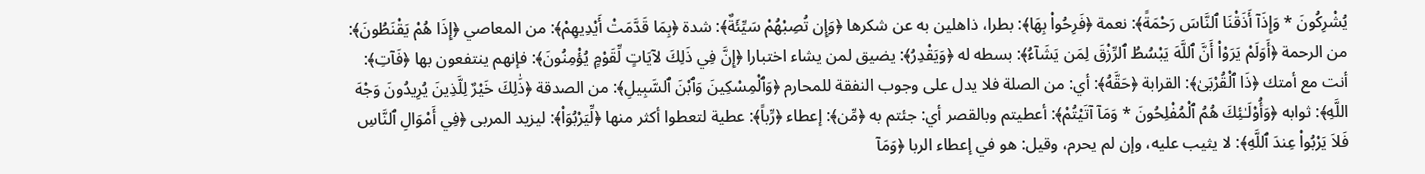يُشْرِكُونَ * وَإِذَآ أَذَقْنَا ٱلنَّاسَ رَحْمَةً﴾: نعمة ﴿فَرِحُواْ بِهَا﴾: بطرا، ذاهلين به عن شكرها ﴿وَإِن تُصِبْهُمْ سَيِّئَةٌ﴾: شدة ﴿بِمَا قَدَّمَتْ أَيْدِيهِمْ﴾: من المعاصي ﴿إِذَا هُمْ يَقْنَطُونَ﴾: من الرحمة ﴿أَوَلَمْ يَرَوْاْ أَنَّ ٱللَّهَ يَبْسُطُ ٱلرِّزْقَ لِمَن يَشَآءُ﴾: بسطه له ﴿وَيَقْدِرُ﴾: يضيق لمن يشاء اختبارا ﴿إِنَّ فِي ذَلِكَ لآيَاتٍ لِّقَوْمٍ يُؤْمِنُونَ﴾: فإنهم ينتفعون بها ﴿فَآتِ﴾: أنت مع أمتك ﴿ذَا ٱلْقُرْبَىٰ﴾: القرابة ﴿حَقَّهُ﴾: أي: من الصلة فلا يدل على وجوب النفقة للمحارم ﴿وَٱلْمِسْكِينَ وَٱبْنَ ٱلسَّبِيلِ﴾: من الصدقة ﴿ذَٰلِكَ خَيْرٌ لِلَّذِينَ يُرِيدُونَ وَجْهَ اللَّهِ﴾: ثوابه ﴿وَأُوْلَـٰئِكَ هُمُ ٱلْمُفْلِحُونَ * وَمَآ آتَيْتُمْ﴾: أعطيتم وبالقصر أي: جئتم به ﴿مِّن﴾: إعطاء ﴿رِّباً﴾: عطية لتعطوا أكثر منها ﴿لِّيَرْبُوَاْ﴾: ليزيد المربى ﴿فِي أَمْوَالِ ٱلنَّاسِ فَلاَ يَرْبُواْ عِندَ ٱللَّهِ﴾: لا يثيب عليه، وإن لم يحرم، وقيل: هو في إعطاء الربا ﴿وَمَآ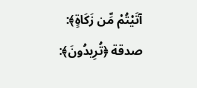آتَيْتُمْ مِّن زَكَاةٍ﴾: صدقة ﴿تُرِيدُونَ﴾: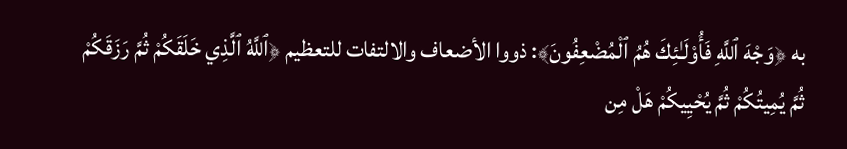به ﴿وَجْهَ ٱللَّهِ فَأُوْلَـٰئِكَ هُمُ ٱلْمُضْعِفُونَ﴾: ذووا الأضعاف والالتفات للتعظيم ﴿ٱللَّهُ ٱلَّذِي خَلَقَكُمْ ثُمَّ رَزَقَكُمْ ثُمَّ يُمِيتُكُمْ ثُمَّ يُحْيِيكُمْ هَلْ مِن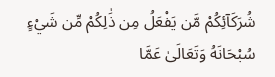شُرَكَآئِكُمْ مَّن يَفْعَلُ مِن ذَٰلِكُمْ مِّن شَيْءٍ سُبْحَانَهُ وَتَعَالَىٰ عَمَّا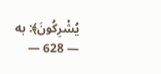يُشْرِكُونَ﴾: به
— 628 —